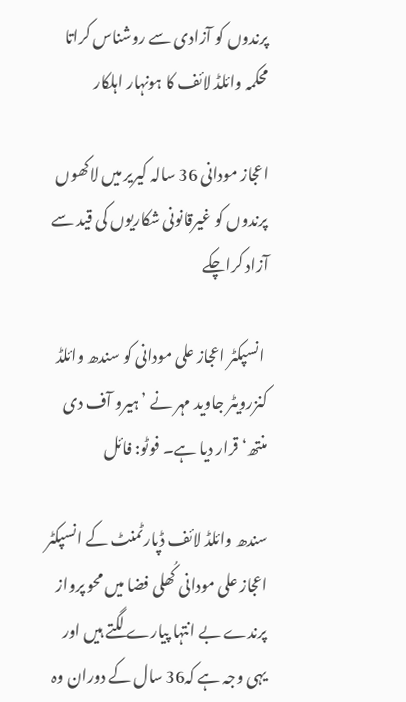پرندوں کو آزادی سے روشناس کراتا محکمہ وائلڈ لائف کا ہونہار اہلکار

اعجاز مودانی 36 سالہ کیریر میں لاکھوں پرندوں کو غیرقانونی شکاریوں کی قید سے آزاد کراچکے

 انسپکٹر اعجاز علی مودانی کو سندھ وائلڈ کنزرویٹر جاوید مہر نے ’ہیرو آف دی منتھ‘ قرار دیا ہے۔ فوٹو: فائل

سندھ وائلڈ لائف ڈپارٹمنٹ کے انسپکٹر اعجاز علی مودانی کُھلی فضا میں محو پرواز پرندے بے انتہا پیارے لگتے ہیں اور یہی وجہ ہے کہ36 سال کے دوران وہ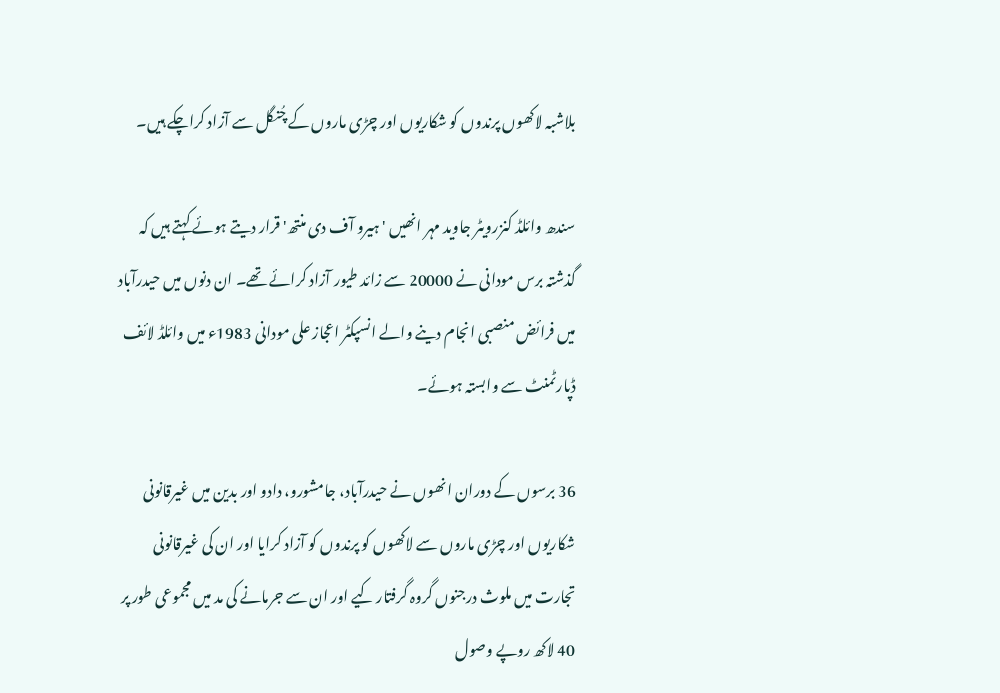بلاشبہ لاکھوں پرندوں کو شکاریوں اور چڑی ماروں کے چُنگل سے آزاد کراچکے ہیں۔

سندھ وائلڈ کنزرویٹر جاوید مہر انھیں ' ہیرو آف دی منتھ' قرار دیتے ہوئے کہتے ہیں کہ گذشتہ برس مودانی نے 20000 سے زائد طیور آزاد کرائے تھے۔ ان دنوں میں حیدرآباد میں فرائض منصبی انجام دینے والے انسپکٹر اعجاز علی مودانی 1983ء میں وائلڈ لائف ڈپارٹمنٹ سے وابستہ ہوئے۔

36 برسوں کے دوران انھوں نے حیدرآباد، جامشورو، دادو اور بدین میں غیرقانونی شکاریوں اور چڑی ماروں سے لاکھوں کو پرندوں کو آزاد کرایا اور ان کی غیرقانونی تجارت میں ملوث درجنوں گروہ گرفتار کیے اور ان سے جرمانے کی مد میں مجموعی طور پر 40 لاکھ روپے وصول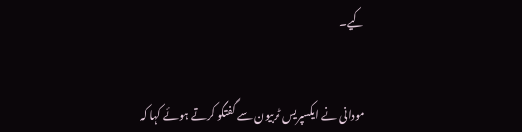کیے۔


مودانی نے ایکسپریس ٹربیون سے گفتگو کرتے ہوئے کہا کہ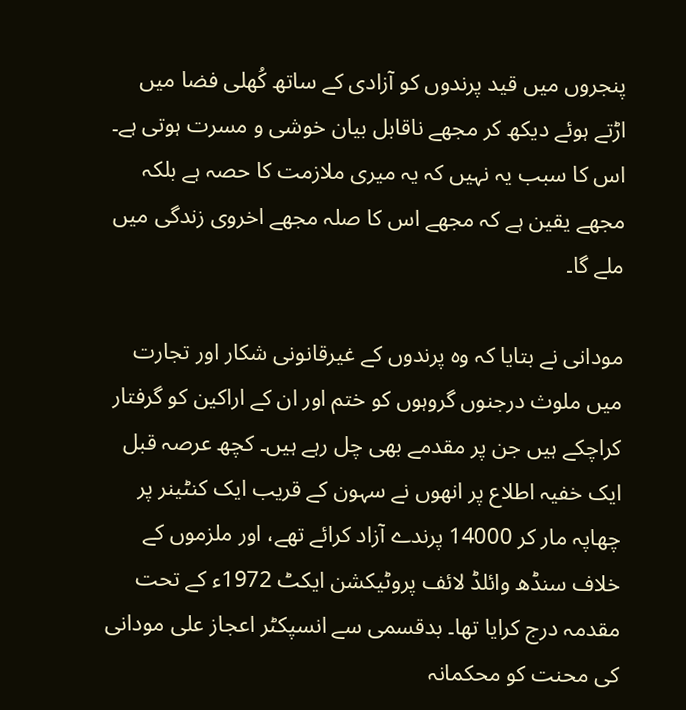پنجروں میں قید پرندوں کو آزادی کے ساتھ کُھلی فضا میں اڑتے ہوئے دیکھ کر مجھے ناقابل بیان خوشی و مسرت ہوتی ہے۔ اس کا سبب یہ نہیں کہ یہ میری ملازمت کا حصہ ہے بلکہ مجھے یقین ہے کہ مجھے اس کا صلہ مجھے اخروی زندگی میں ملے گا۔

مودانی نے بتایا کہ وہ پرندوں کے غیرقانونی شکار اور تجارت میں ملوث درجنوں گروہوں کو ختم اور ان کے اراکین کو گرفتار کراچکے ہیں جن پر مقدمے بھی چل رہے ہیں۔ کچھ عرصہ قبل ایک خفیہ اطلاع پر انھوں نے سہون کے قریب ایک کنٹینر پر چھاپہ مار کر 14000 پرندے آزاد کرائے تھے، اور ملزموں کے خلاف سنڈھ وائلڈ لائف پروٹیکشن ایکٹ 1972ء کے تحت مقدمہ درج کرایا تھا۔ بدقسمی سے انسپکٹر اعجاز علی مودانی کی محنت کو محکمانہ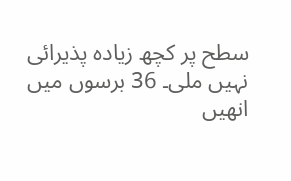سطح پر کچھ زیادہ پذیرائی نہیں ملی۔ 36 برسوں میں انھیں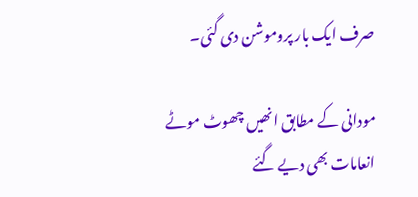صرف ایک بار پروموشن دی گئی۔

مودانی کے مطابق انھیں چھوٹ موٹے انعامات بھی دیے گئے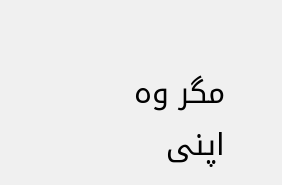مگر وہ اپنی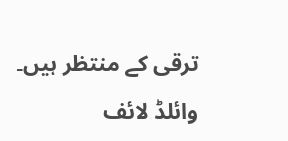ترقی کے منتظر ہیں۔ وائلڈ لائف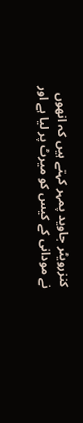کنزرویٹر جاوید پمہر کہتے ہیں کہ انھوں نے مودانی کے کیس کو میرٹ پر لیا ہے اور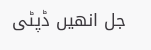جل انھیں ڈپٹی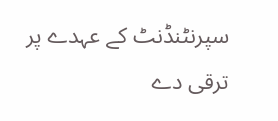سپرنٹنڈنٹ کے عہدے پر ترقی دے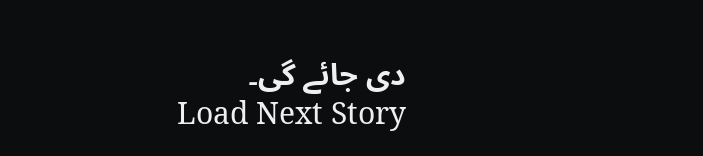دی جائے گی۔
Load Next Story